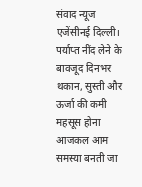संवाद न्यूज एजेंसीनई दिल्ली। पर्याप्त नींद लेने के बावजूद दिनभर थकान, सुस्ती और ऊर्जा की कमी महसूस होना आजकल आम समस्या बनती जा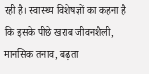रही है। स्वास्थ्य विशेषज्ञों का कहना है कि इसके पीछे खराब जीवनशैली, मानसिक तनाव, बढ़ता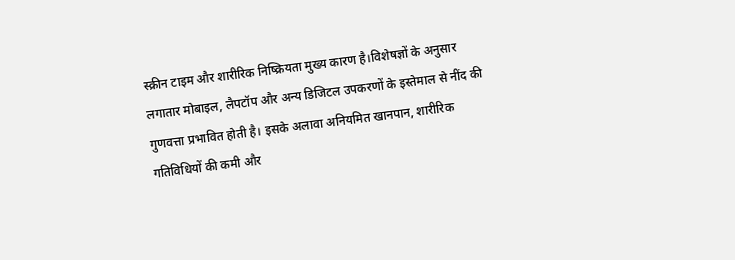स्क्रीन टाइम और शारीरिक निष्क्रियता मुख्य कारण है।विशेषज्ञों के अनुसार लगातार मोबाइल, लैपटॉप और अन्य डिजिटल उपकरणों के इस्तेमाल से नींद की गुणवत्ता प्रभावित होती है। इसके अलावा अनियमित खानपान, शारीरिक गतिविधियों की कमी और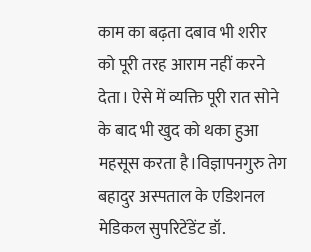काम का बढ़ता दबाव भी शरीर को पूरी तरह आराम नहीं करने देता। ऐसे में व्यक्ति पूरी रात सोने के बाद भी खुद को थका हुआ महसूस करता है।विज्ञापनगुरु तेग बहादुर अस्पताल के एडिशनल मेडिकल सुपरिटेंडेंट डॉ.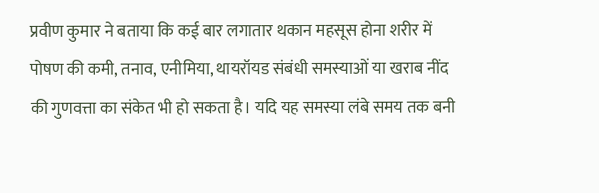प्रवीण कुमार ने बताया कि कई बार लगातार थकान महसूस होना शरीर में पोषण की कमी, तनाव, एनीमिया, थायरॉयड संबंधी समस्याओं या खराब नींद की गुणवत्ता का संकेत भी हो सकता है। यदि यह समस्या लंबे समय तक बनी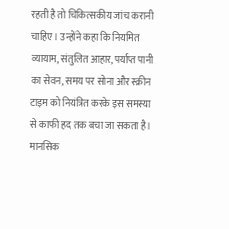रहती है तो चिकित्सकीय जांच करानी चाहिए। उन्होंने कहा कि नियमित व्यायाम, संतुलित आहार, पर्याप्त पानी का सेवन, समय पर सोना और स्क्रीन टाइम को नियंत्रित करके इस समस्या से काफी हद तक बचा जा सकता है। मानसिक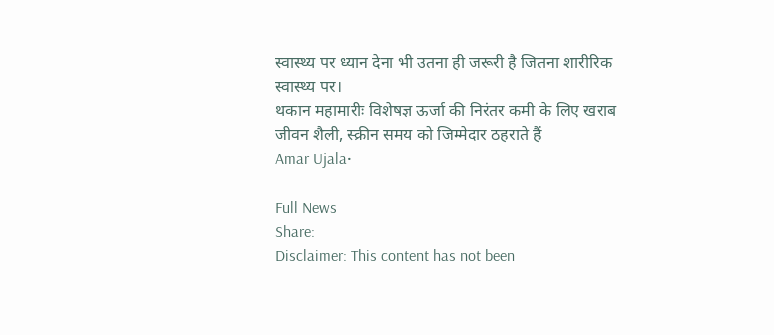स्वास्थ्य पर ध्यान देना भी उतना ही जरूरी है जितना शारीरिक स्वास्थ्य पर।
थकान महामारीः विशेषज्ञ ऊर्जा की निरंतर कमी के लिए खराब जीवन शैली, स्क्रीन समय को जिम्मेदार ठहराते हैं
Amar Ujala•

Full News
Share:
Disclaimer: This content has not been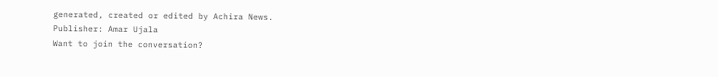generated, created or edited by Achira News.
Publisher: Amar Ujala
Want to join the conversation?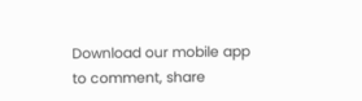Download our mobile app to comment, share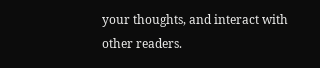your thoughts, and interact with other readers.